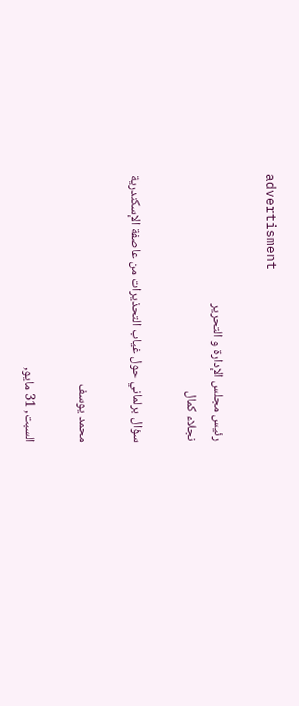advertisment

رئيس مجلس الإدارة و التحرير
نجلاء كمال

سؤال برلماني حول غياب التحذيرات من عاصفة الإسكندرية

محمد يوسف

السبت, 31 مايو,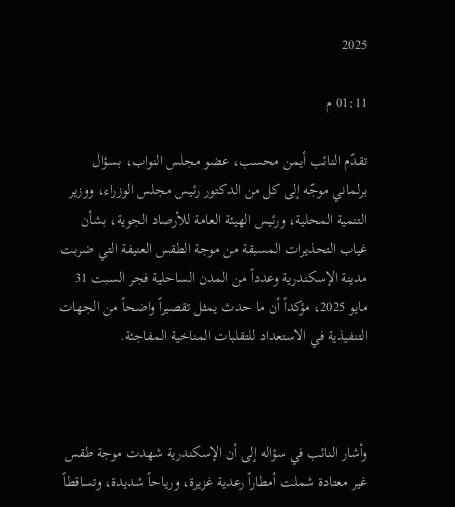2025

01:11 م

تقدّم النائب أيمن محسب، عضو مجلس النواب، بسؤال برلماني موجّه إلى كل من الدكتور رئيس مجلس الوزراء، ووزير التنمية المحلية، ورئيس الهيئة العامة للأرصاد الجوية، بشأن غياب التحذيرات المسبقة من موجة الطقس العنيفة التي ضربت مدينة الإسكندرية وعدداً من المدن الساحلية فجر السبت 31 مايو 2025، مؤكداً أن ما حدث يمثل تقصيراً واضحاً من الجهات التنفيذية في الاستعداد للتقلبات المناخية المفاجئة.



وأشار النائب في سؤاله إلى أن الإسكندرية شهدت موجة طقس غير معتادة شملت أمطاراً رعدية غزيرة، ورياحاً شديدة، وتساقطاً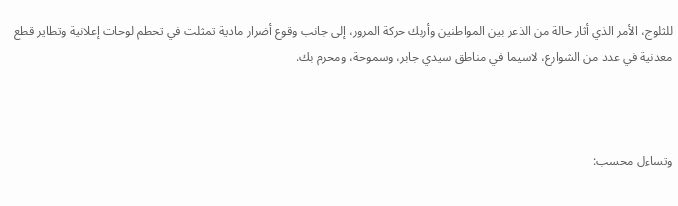للثلوج، الأمر الذي أثار حالة من الذعر بين المواطنين وأربك حركة المرور، إلى جانب وقوع أضرار مادية تمثلت في تحطم لوحات إعلانية وتطاير قطع معدنية في عدد من الشوارع، لاسيما في مناطق سيدي جابر، وسموحة، ومحرم بك.



وتساءل محسب: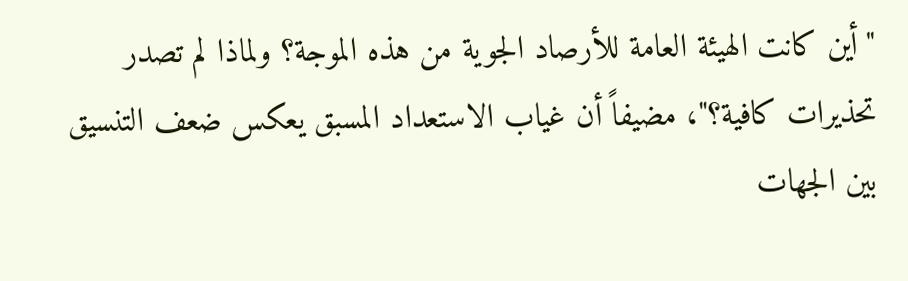"أين كانت الهيئة العامة للأرصاد الجوية من هذه الموجة؟ ولماذا لم تصدر تحذيرات كافية؟"، مضيفاً أن غياب الاستعداد المسبق يعكس ضعف التنسيق بين الجهات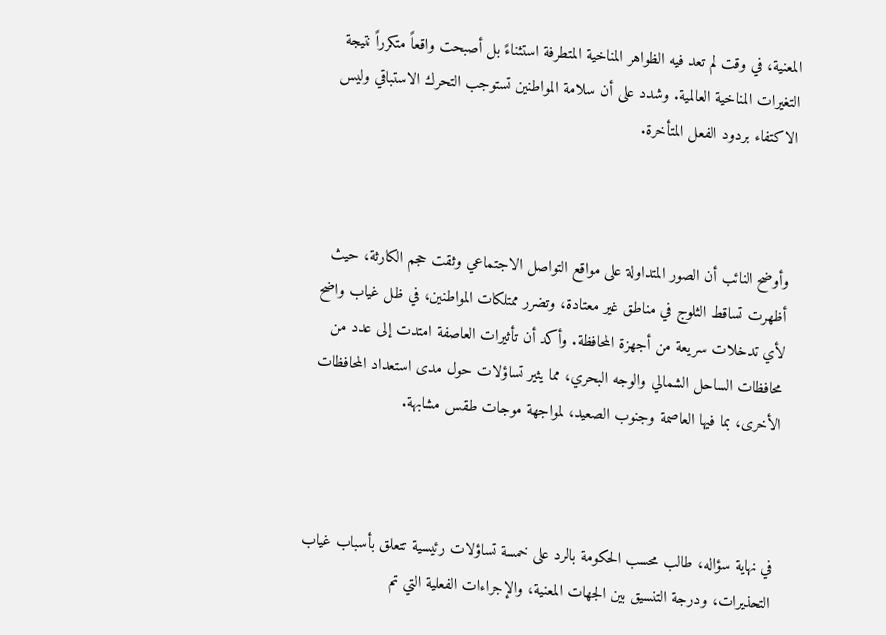المعنية، في وقت لم تعد فيه الظواهر المناخية المتطرفة استثناءً بل أصبحت واقعاً متكرراً نتيجة التغيرات المناخية العالمية. وشدد على أن سلامة المواطنين تستوجب التحرك الاستباقي وليس الاكتفاء بردود الفعل المتأخرة.



وأوضح النائب أن الصور المتداولة على مواقع التواصل الاجتماعي وثقت حجم الكارثة، حيث أظهرت تساقط الثلوج في مناطق غير معتادة، وتضرر ممتلكات المواطنين، في ظل غياب واضح لأي تدخلات سريعة من أجهزة المحافظة. وأكد أن تأثيرات العاصفة امتدت إلى عدد من محافظات الساحل الشمالي والوجه البحري، مما يثير تساؤلات حول مدى استعداد المحافظات الأخرى، بما فيها العاصمة وجنوب الصعيد، لمواجهة موجات طقس مشابهة.



في نهاية سؤاله، طالب محسب الحكومة بالرد على خمسة تساؤلات رئيسية تتعلق بأسباب غياب التحذيرات، ودرجة التنسيق بين الجهات المعنية، والإجراءات الفعلية التي تم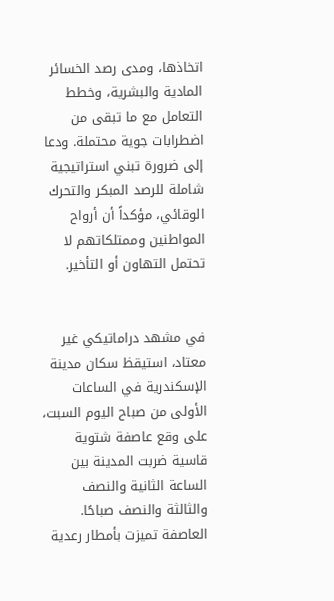اتخاذها، ومدى رصد الخسائر المادية والبشرية، وخطط التعامل مع ما تبقى من اضطرابات جوية محتملة. ودعا إلى ضرورة تبني استراتيجية شاملة للرصد المبكر والتحرك الوقائي، مؤكداً أن أرواح المواطنين وممتلكاتهم لا تحتمل التهاون أو التأخير.


في مشهد دراماتيكي غير معتاد، استيقظ سكان مدينة الإسكندرية في الساعات الأولى من صباح اليوم السبت، على وقع عاصفة شتوية قاسية ضربت المدينة بين الساعة الثانية والنصف والثالثة والنصف صباحًا.
العاصفة تميزت بأمطار رعدية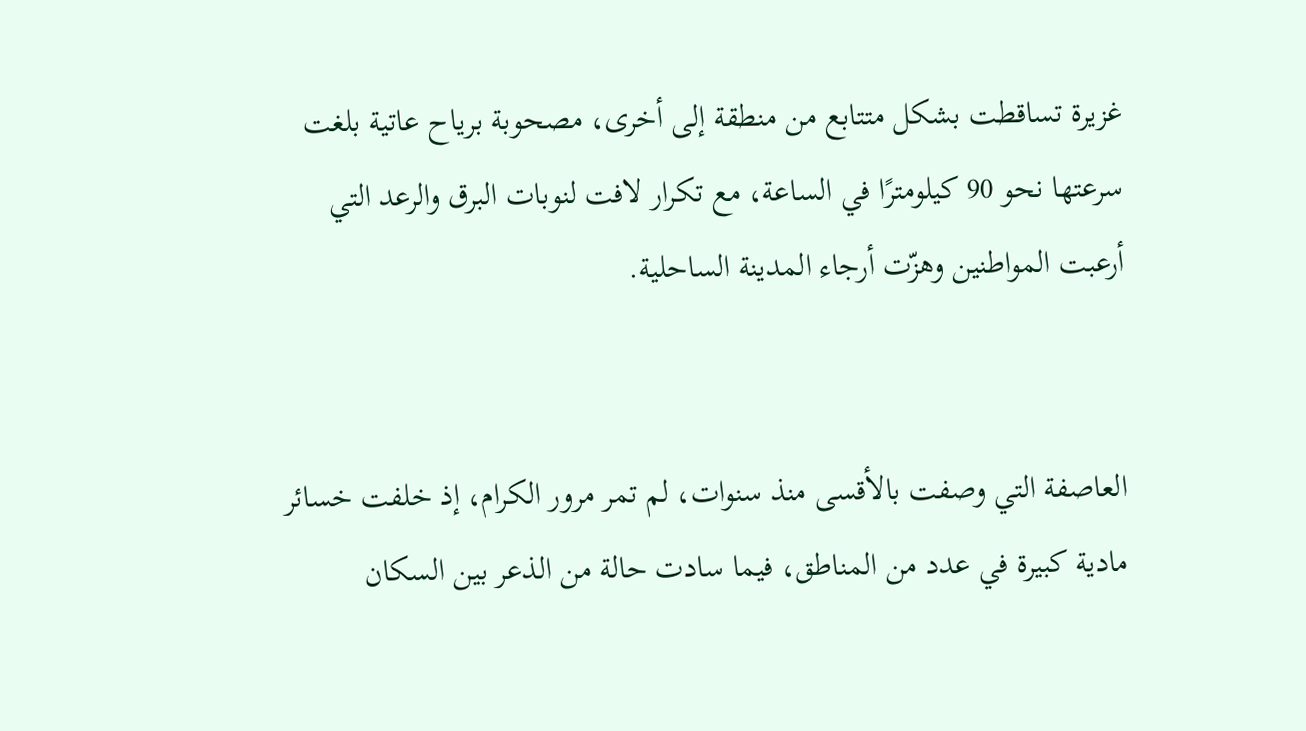غزيرة تساقطت بشكل متتابع من منطقة إلى أخرى، مصحوبة برياح عاتية بلغت سرعتها نحو 90 كيلومترًا في الساعة، مع تكرار لافت لنوبات البرق والرعد التي أرعبت المواطنين وهزّت أرجاء المدينة الساحلية.


العاصفة التي وصفت بالأقسى منذ سنوات، لم تمر مرور الكرام، إذ خلفت خسائر مادية كبيرة في عدد من المناطق، فيما سادت حالة من الذعر بين السكان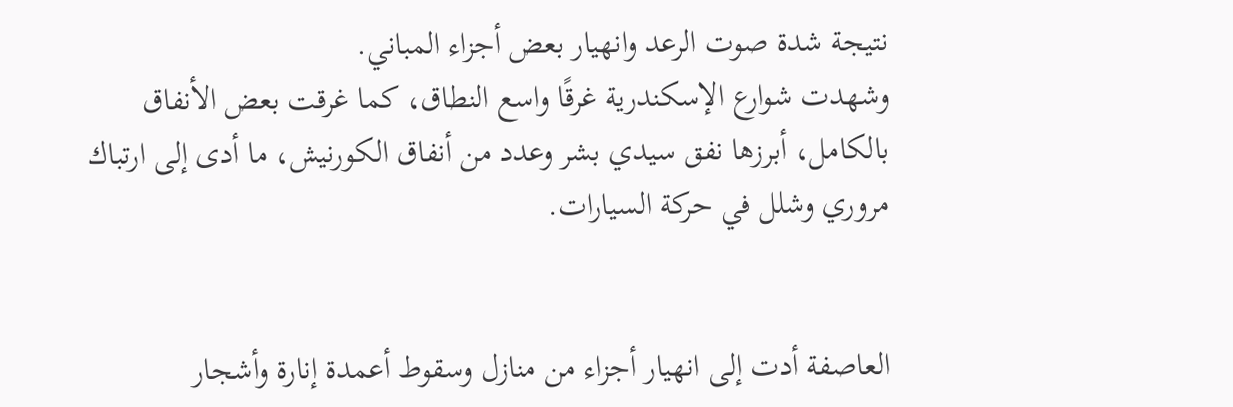نتيجة شدة صوت الرعد وانهيار بعض أجزاء المباني.
وشهدت شوارع الإسكندرية غرقًا واسع النطاق، كما غرقت بعض الأنفاق بالكامل، أبرزها نفق سيدي بشر وعدد من أنفاق الكورنيش، ما أدى إلى ارتباك مروري وشلل في حركة السيارات.


العاصفة أدت إلى انهيار أجزاء من منازل وسقوط أعمدة إنارة وأشجار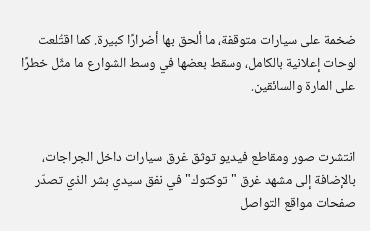ضخمة على سيارات متوقفة، ما ألحق بها أضرارًا كبيرة. كما اقتُلعت لوحات إعلانية بالكامل، وسقط بعضها في وسط الشوارع ما مثّل خطرًا على المارة والسائقين.


انتشرت صور ومقاطع فيديو توثق غرق سيارات داخل الجراجات، بالإضافة إلى مشهد غرق "توكتوك" في نفق سيدي بشر الذي تصدّر صفحات مواقع التواصل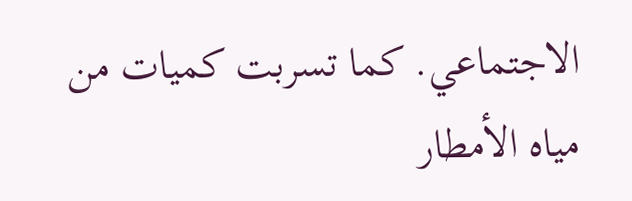الاجتماعي. كما تسربت كميات من مياه الأمطار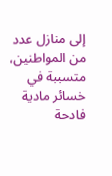إلى منازل عدد من المواطنين، متسببة في خسائر مادية فادحة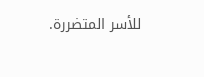للأسر المتضررة.